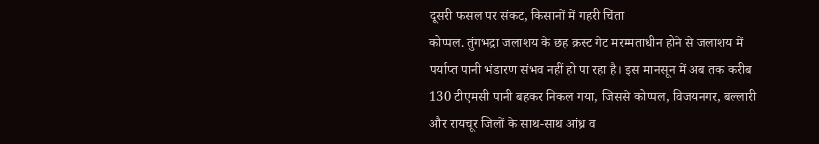दूसरी फसल पर संकट, किसानों में गहरी चिंता
कोप्पल. तुंगभद्रा जलाशय के छह क्रस्ट गेट मरम्मताधीन होने से जलाशय में पर्याप्त पानी भंडारण संभव नहीं हो पा रहा है। इस मानसून में अब तक करीब 130 टीएमसी पानी बहकर निकल गया, जिससे कोप्पल, विजयनगर, बल्लारी और रायचूर जिलों के साथ-साथ आंध्र व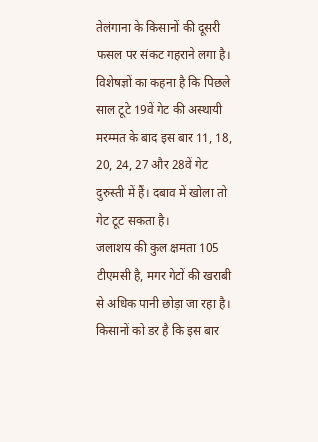तेलंगाना के किसानों की दूसरी फसल पर संकट गहराने लगा है।
विशेषज्ञों का कहना है कि पिछले साल टूटे 19वें गेट की अस्थायी मरम्मत के बाद इस बार 11, 18, 20, 24, 27 और 28वें गेट दुरुस्ती में हैं। दबाव में खोला तो गेट टूट सकता है।
जलाशय की कुल क्षमता 105 टीएमसी है, मगर गेटों की खराबी से अधिक पानी छोड़ा जा रहा है। किसानों को डर है कि इस बार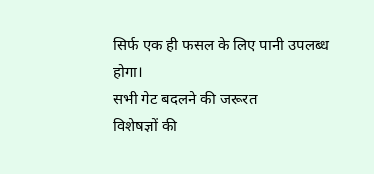सिर्फ एक ही फसल के लिए पानी उपलब्ध होगा।
सभी गेट बदलने की जरूरत
विशेषज्ञों की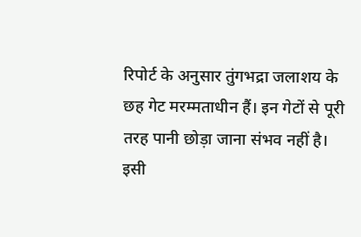रिपोर्ट के अनुसार तुंगभद्रा जलाशय के छह गेट मरम्मताधीन हैं। इन गेटों से पूरी तरह पानी छोड़ा जाना संभव नहीं है। इसी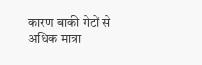कारण बाकी गेटों से अधिक मात्रा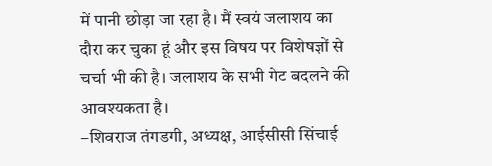में पानी छोड़ा जा रहा है। मैं स्वयं जलाशय का दौरा कर चुका हूं और इस विषय पर विशेषज्ञों से चर्चा भी की है। जलाशय के सभी गेट बदलने की आवश्यकता है।
–शिवराज तंगडगी, अध्यक्ष, आईसीसी सिंचाई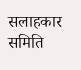सलाहकार समिति